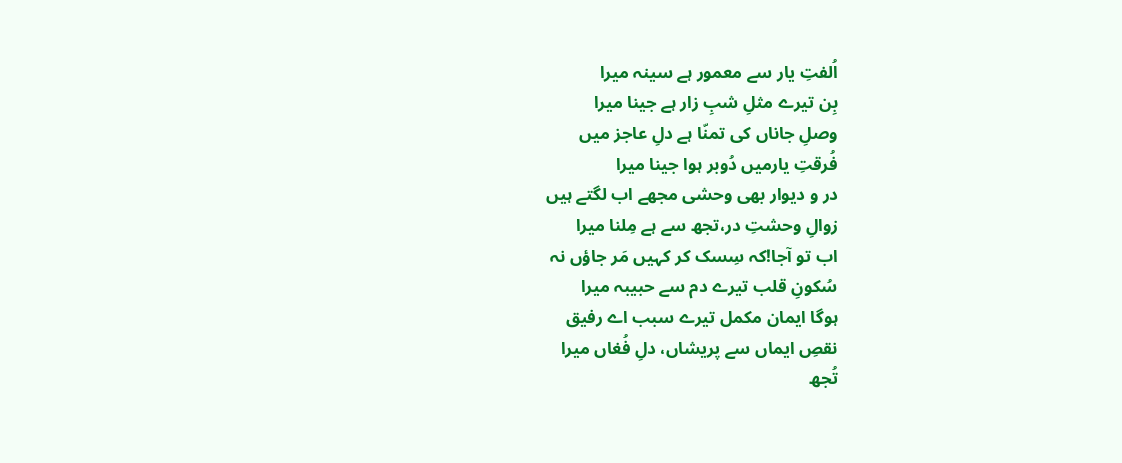اُلفتِ یار سے معمور ہے سینہ میرا
بِن تیرے مثلِ شبِ زار ہے جینا میرا
وصلِ جاناں کی تمنّا ہے دلِ عاجز میں
فُرقتِ یارمیں دُوبر ہوا جینا میرا
در و دیوار بھی وحشی مجھے اب لگتے ہیں
زوالِ وحشتِ در،تجھ سے ہے مِلنا میرا
اب تو آجا!کہ سِسک کر کہیں مَر جاؤں نہ
سُکونِ قلب تیرے دم سے حبیبہ میرا
ہوگا ایمان مکمل تیرے سبب اے رفیق
نقصِ ایماں سے پریشاں، دلِ فُغاں میرا
تُجھ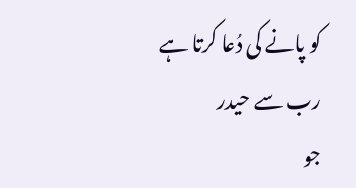کو پانے کی دُعا کرتا ہے رب سے حیدر
جو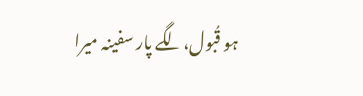ہو قُبول،لگے پار سفینہ میرا